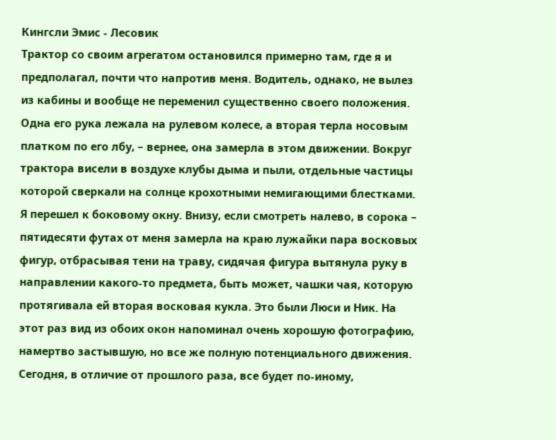Кингсли Эмис - Лесовик
Трактор со своим агрегатом остановился примерно там, где я и предполагал, почти что напротив меня. Водитель, однако, не вылез из кабины и вообще не переменил существенно своего положения. Одна его рука лежала на рулевом колесе, а вторая терла носовым платком по его лбу, – вернее, она замерла в этом движении. Вокруг трактора висели в воздухе клубы дыма и пыли, отдельные частицы которой сверкали на солнце крохотными немигающими блестками. Я перешел к боковому окну. Внизу, если смотреть налево, в сорока – пятидесяти футах от меня замерла на краю лужайки пара восковых фигур, отбрасывая тени на траву, сидячая фигура вытянула руку в направлении какого-то предмета, быть может, чашки чая, которую протягивала ей вторая восковая кукла. Это были Люси и Ник. На этот раз вид из обоих окон напоминал очень хорошую фотографию, намертво застывшую, но все же полную потенциального движения. Сегодня, в отличие от прошлого раза, все будет по-иному,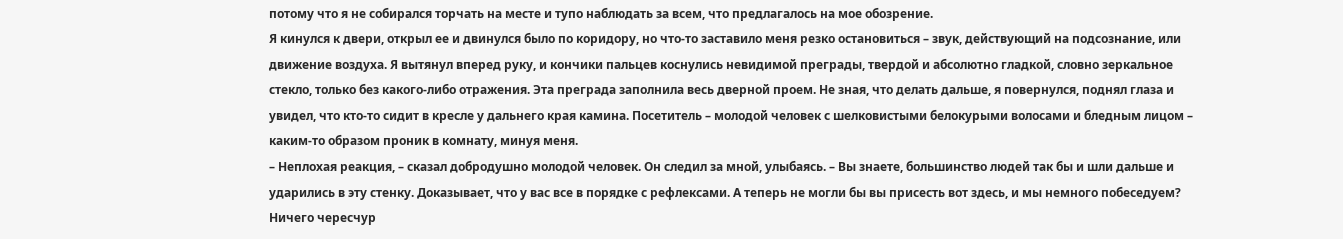потому что я не собирался торчать на месте и тупо наблюдать за всем, что предлагалось на мое обозрение.
Я кинулся к двери, открыл ее и двинулся было по коридору, но что-то заставило меня резко остановиться – звук, действующий на подсознание, или движение воздуха. Я вытянул вперед руку, и кончики пальцев коснулись невидимой преграды, твердой и абсолютно гладкой, словно зеркальное стекло, только без какого-либо отражения. Эта преграда заполнила весь дверной проем. Не зная, что делать дальше, я повернулся, поднял глаза и увидел, что кто-то сидит в кресле у дальнего края камина. Посетитель – молодой человек с шелковистыми белокурыми волосами и бледным лицом – каким-то образом проник в комнату, минуя меня.
– Неплохая реакция, – сказал добродушно молодой человек. Он следил за мной, улыбаясь. – Вы знаете, большинство людей так бы и шли дальше и ударились в эту стенку. Доказывает, что у вас все в порядке с рефлексами. А теперь не могли бы вы присесть вот здесь, и мы немного побеседуем? Ничего чересчур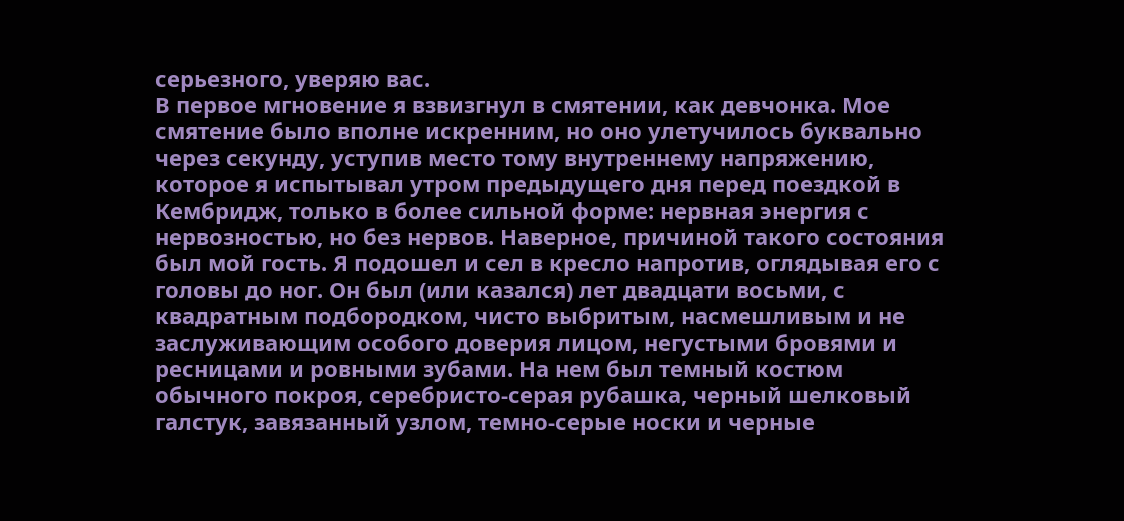серьезного, уверяю вас.
В первое мгновение я взвизгнул в смятении, как девчонка. Мое смятение было вполне искренним, но оно улетучилось буквально через секунду, уступив место тому внутреннему напряжению, которое я испытывал утром предыдущего дня перед поездкой в Кембридж, только в более сильной форме: нервная энергия с нервозностью, но без нервов. Наверное, причиной такого состояния был мой гость. Я подошел и сел в кресло напротив, оглядывая его с головы до ног. Он был (или казался) лет двадцати восьми, с квадратным подбородком, чисто выбритым, насмешливым и не заслуживающим особого доверия лицом, негустыми бровями и ресницами и ровными зубами. На нем был темный костюм обычного покроя, серебристо-серая рубашка, черный шелковый галстук, завязанный узлом, темно-серые носки и черные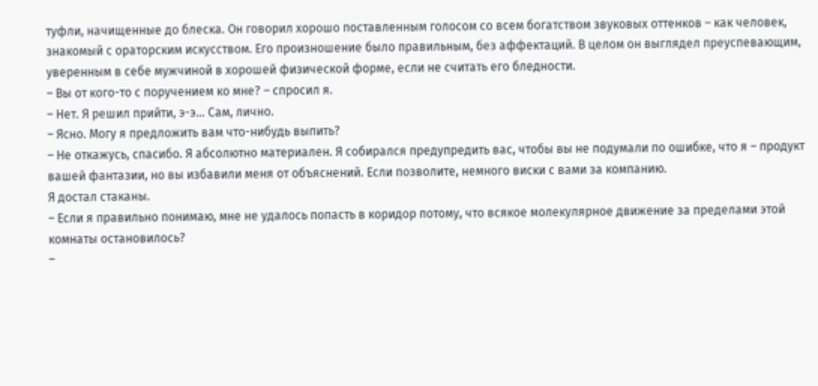туфли, начищенные до блеска. Он говорил хорошо поставленным голосом со всем богатством звуковых оттенков – как человек, знакомый с ораторским искусством. Его произношение было правильным, без аффектаций. В целом он выглядел преуспевающим, уверенным в себе мужчиной в хорошей физической форме, если не считать его бледности.
– Вы от кого-то с поручением ко мне? – спросил я.
– Нет. Я решил прийти, э-э… Сам, лично.
– Ясно. Могу я предложить вам что-нибудь выпить?
– Не откажусь, спасибо. Я абсолютно материален. Я собирался предупредить вас, чтобы вы не подумали по ошибке, что я – продукт вашей фантазии, но вы избавили меня от объяснений. Если позволите, немного виски с вами за компанию.
Я достал стаканы.
– Если я правильно понимаю, мне не удалось попасть в коридор потому, что всякое молекулярное движение за пределами этой комнаты остановилось?
–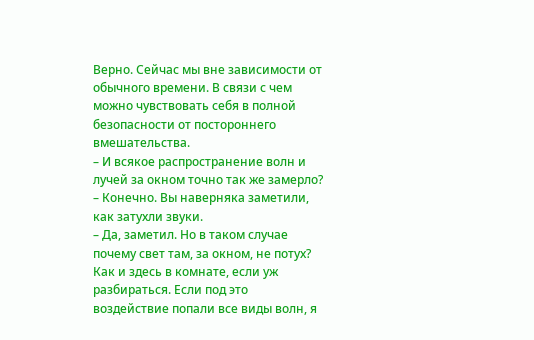Верно. Сейчас мы вне зависимости от обычного времени. В связи с чем можно чувствовать себя в полной безопасности от постороннего вмешательства.
– И всякое распространение волн и лучей за окном точно так же замерло?
– Конечно. Вы наверняка заметили, как затухли звуки.
– Да, заметил. Но в таком случае почему свет там, за окном, не потух? Как и здесь в комнате, если уж разбираться. Если под это воздействие попали все виды волн, я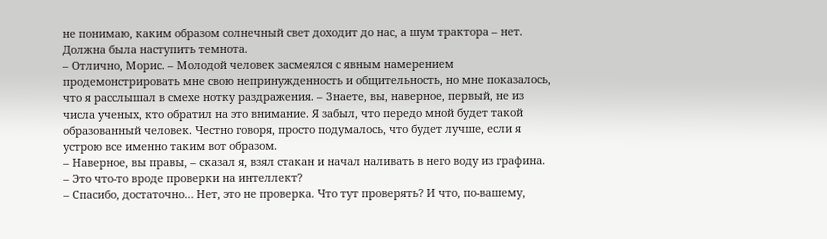не понимаю, каким образом солнечный свет доходит до нас, а шум трактора – нет. Должна была наступить темнота.
– Отлично, Морис. – Молодой человек засмеялся с явным намерением продемонстрировать мне свою непринужденность и общительность, но мне показалось, что я расслышал в смехе нотку раздражения. – Знаете, вы, наверное, первый, не из числа ученых, кто обратил на это внимание. Я забыл, что передо мной будет такой образованный человек. Честно говоря, просто подумалось, что будет лучше, если я устрою все именно таким вот образом.
– Наверное, вы правы, – сказал я, взял стакан и начал наливать в него воду из графина. – Это что-то вроде проверки на интеллект?
– Спасибо, достаточно… Нет, это не проверка. Что тут проверять? И что, по-вашему,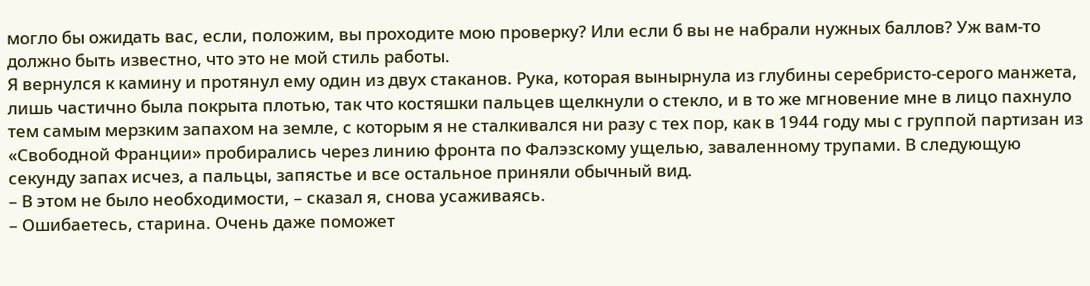могло бы ожидать вас, если, положим, вы проходите мою проверку? Или если б вы не набрали нужных баллов? Уж вам-то должно быть известно, что это не мой стиль работы.
Я вернулся к камину и протянул ему один из двух стаканов. Рука, которая вынырнула из глубины серебристо-серого манжета, лишь частично была покрыта плотью, так что костяшки пальцев щелкнули о стекло, и в то же мгновение мне в лицо пахнуло тем самым мерзким запахом на земле, с которым я не сталкивался ни разу с тех пор, как в 1944 году мы с группой партизан из «Свободной Франции» пробирались через линию фронта по Фалэзскому ущелью, заваленному трупами. В следующую секунду запах исчез, а пальцы, запястье и все остальное приняли обычный вид.
– В этом не было необходимости, – сказал я, снова усаживаясь.
– Ошибаетесь, старина. Очень даже поможет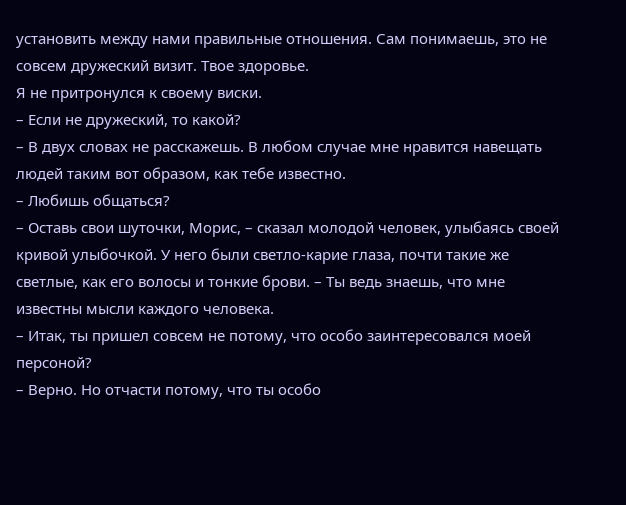установить между нами правильные отношения. Сам понимаешь, это не совсем дружеский визит. Твое здоровье.
Я не притронулся к своему виски.
– Если не дружеский, то какой?
– В двух словах не расскажешь. В любом случае мне нравится навещать людей таким вот образом, как тебе известно.
– Любишь общаться?
– Оставь свои шуточки, Морис, – сказал молодой человек, улыбаясь своей кривой улыбочкой. У него были светло-карие глаза, почти такие же светлые, как его волосы и тонкие брови. – Ты ведь знаешь, что мне известны мысли каждого человека.
– Итак, ты пришел совсем не потому, что особо заинтересовался моей персоной?
– Верно. Но отчасти потому, что ты особо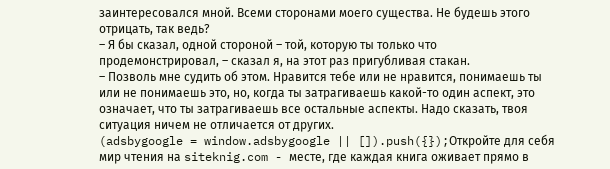заинтересовался мной. Всеми сторонами моего существа. Не будешь этого отрицать, так ведь?
– Я бы сказал, одной стороной – той, которую ты только что продемонстрировал, – сказал я, на этот раз пригубливая стакан.
– Позволь мне судить об этом. Нравится тебе или не нравится, понимаешь ты или не понимаешь это, но, когда ты затрагиваешь какой-то один аспект, это означает, что ты затрагиваешь все остальные аспекты. Надо сказать, твоя ситуация ничем не отличается от других.
(adsbygoogle = window.adsbygoogle || []).push({});Откройте для себя мир чтения на siteknig.com - месте, где каждая книга оживает прямо в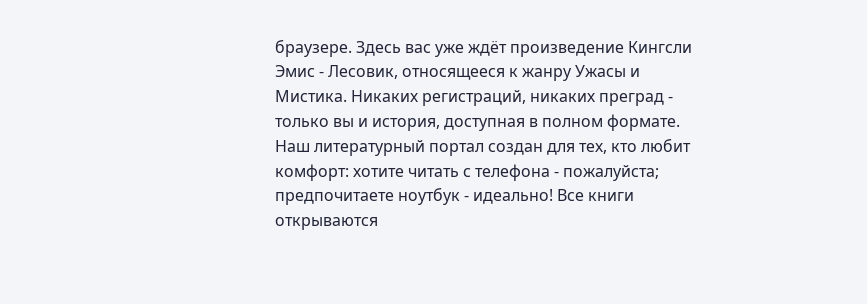браузере. Здесь вас уже ждёт произведение Кингсли Эмис - Лесовик, относящееся к жанру Ужасы и Мистика. Никаких регистраций, никаких преград - только вы и история, доступная в полном формате. Наш литературный портал создан для тех, кто любит комфорт: хотите читать с телефона - пожалуйста; предпочитаете ноутбук - идеально! Все книги открываются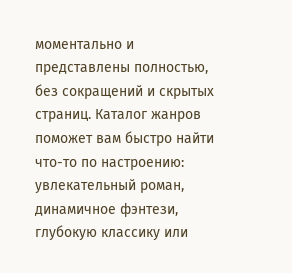моментально и представлены полностью, без сокращений и скрытых страниц. Каталог жанров поможет вам быстро найти что-то по настроению: увлекательный роман, динамичное фэнтези, глубокую классику или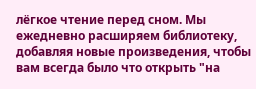лёгкое чтение перед сном. Мы ежедневно расширяем библиотеку, добавляя новые произведения, чтобы вам всегда было что открыть "на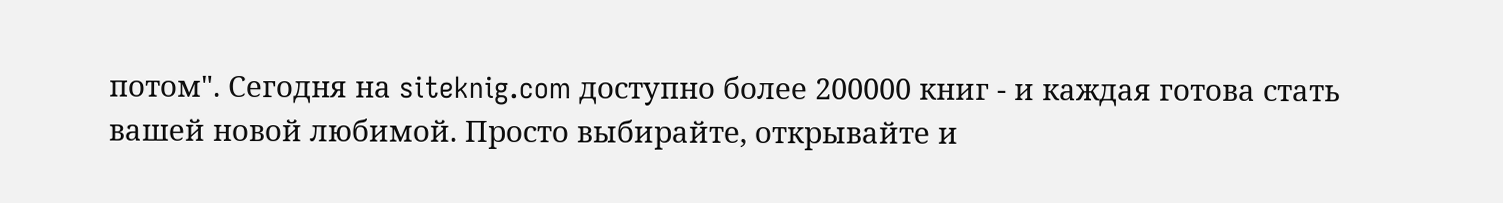потом". Сегодня на siteknig.com доступно более 200000 книг - и каждая готова стать вашей новой любимой. Просто выбирайте, открывайте и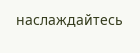наслаждайтесь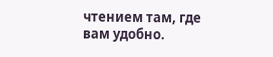чтением там, где вам удобно.